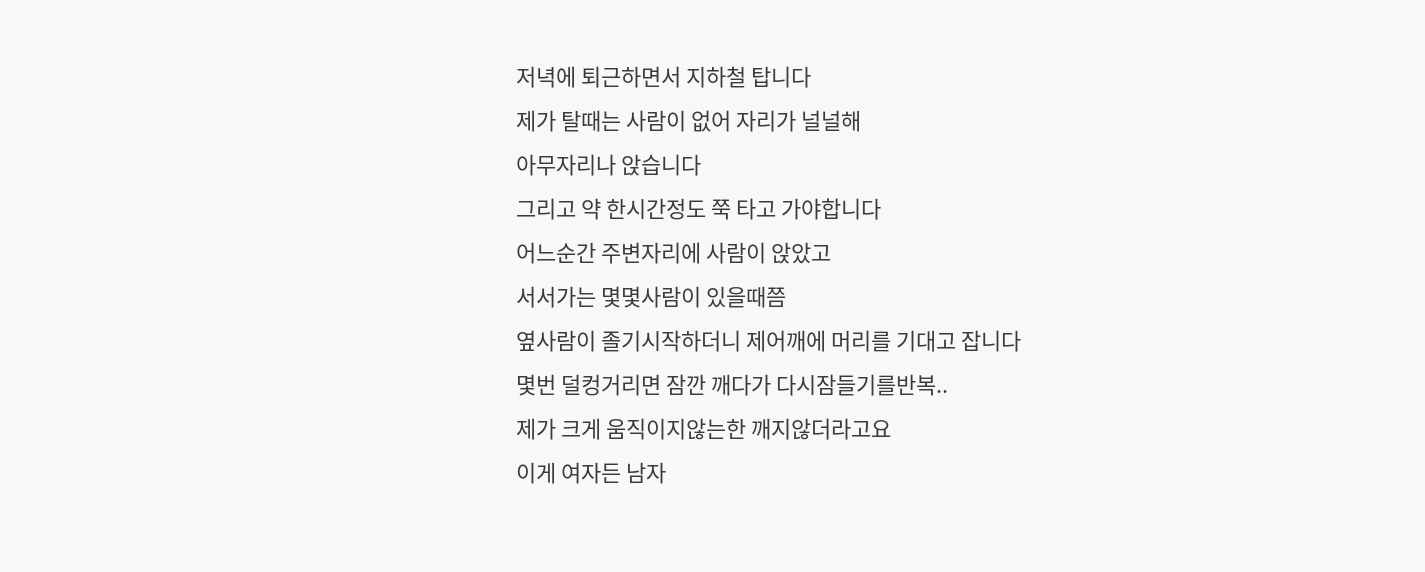저녁에 퇴근하면서 지하철 탑니다
제가 탈때는 사람이 없어 자리가 널널해
아무자리나 앉습니다
그리고 약 한시간정도 쭉 타고 가야합니다
어느순간 주변자리에 사람이 앉았고
서서가는 몇몇사람이 있을때쯤
옆사람이 졸기시작하더니 제어깨에 머리를 기대고 잡니다
몇번 덜컹거리면 잠깐 깨다가 다시잠들기를반복..
제가 크게 움직이지않는한 깨지않더라고요
이게 여자든 남자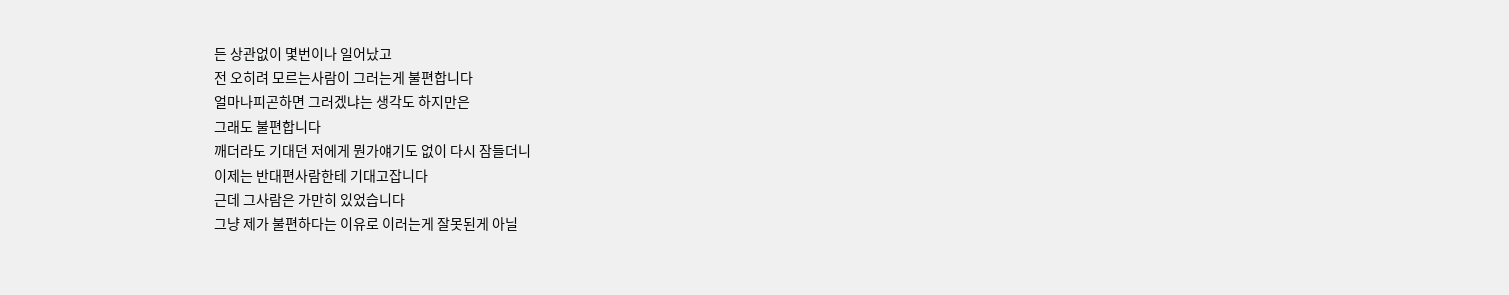든 상관없이 몇번이나 일어났고
전 오히려 모르는사람이 그러는게 불편합니다
얼마나피곤하면 그러겠냐는 생각도 하지만은
그래도 불편합니다
깨더라도 기대던 저에게 뭔가얘기도 없이 다시 잠들더니
이제는 반대편사람한테 기대고잡니다
근데 그사람은 가만히 있었습니다
그냥 제가 불편하다는 이유로 이러는게 잘못된게 아닐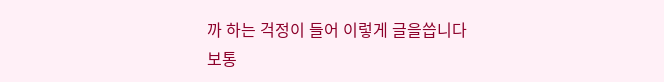까 하는 걱정이 들어 이렇게 글을씁니다
보통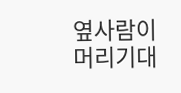옆사람이 머리기대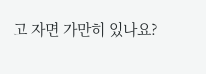고 자면 가만히 있나요?